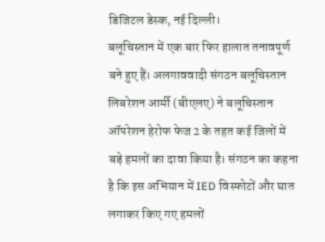डिजिटल डेस्क, नई दिल्ली।
बलूचिस्तान में एक बार फिर हालात तनावपूर्ण बने हुए हैं। अलगाववादी संगठन बलूचिस्तान लिबरेशन आर्मी (बीएलए) ने बलूचिस्तान ऑपरेशन हेरोफ फेज 2 के तहत कई जिलों में बड़े हमलों का दावा किया है। संगठन का कहना है कि इस अभियान में IED विस्फोटों और घात लगाकर किए गए हमलों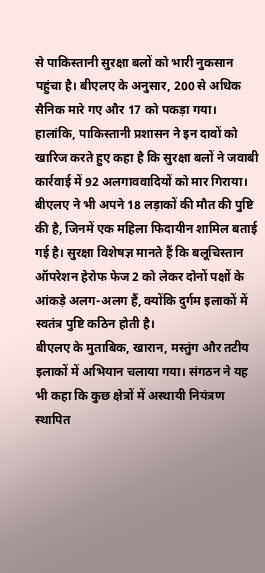से पाकिस्तानी सुरक्षा बलों को भारी नुकसान पहुंचा है। बीएलए के अनुसार, 200 से अधिक सैनिक मारे गए और 17 को पकड़ा गया।
हालांकि, पाकिस्तानी प्रशासन ने इन दावों को खारिज करते हुए कहा है कि सुरक्षा बलों ने जवाबी कार्रवाई में 92 अलगाववादियों को मार गिराया। बीएलए ने भी अपने 18 लड़ाकों की मौत की पुष्टि की है, जिनमें एक महिला फिदायीन शामिल बताई गई है। सुरक्षा विशेषज्ञ मानते हैं कि बलूचिस्तान ऑपरेशन हेरोफ फेज 2 को लेकर दोनों पक्षों के आंकड़े अलग-अलग हैं, क्योंकि दुर्गम इलाकों में स्वतंत्र पुष्टि कठिन होती है।
बीएलए के मुताबिक, खारान, मस्तुंग और तटीय इलाकों में अभियान चलाया गया। संगठन ने यह भी कहा कि कुछ क्षेत्रों में अस्थायी नियंत्रण स्थापित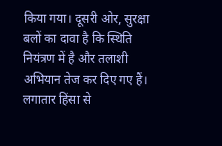किया गया। दूसरी ओर, सुरक्षा बलों का दावा है कि स्थिति नियंत्रण में है और तलाशी अभियान तेज कर दिए गए हैं।
लगातार हिंसा से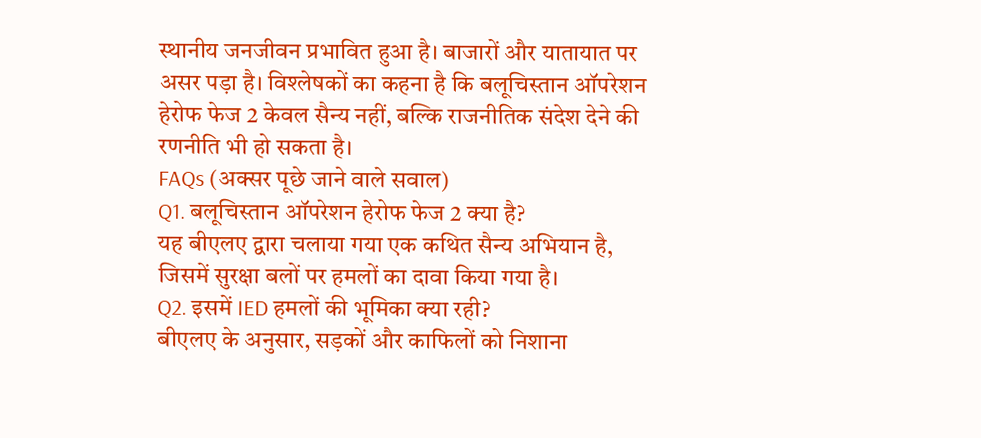स्थानीय जनजीवन प्रभावित हुआ है। बाजारों और यातायात पर असर पड़ा है। विश्लेषकों का कहना है कि बलूचिस्तान ऑपरेशन हेरोफ फेज 2 केवल सैन्य नहीं, बल्कि राजनीतिक संदेश देने की रणनीति भी हो सकता है।
FAQs (अक्सर पूछे जाने वाले सवाल)
Q1. बलूचिस्तान ऑपरेशन हेरोफ फेज 2 क्या है?
यह बीएलए द्वारा चलाया गया एक कथित सैन्य अभियान है, जिसमें सुरक्षा बलों पर हमलों का दावा किया गया है।
Q2. इसमें IED हमलों की भूमिका क्या रही?
बीएलए के अनुसार, सड़कों और काफिलों को निशाना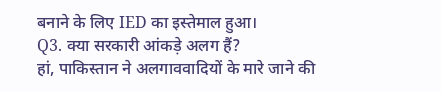बनाने के लिए IED का इस्तेमाल हुआ।
Q3. क्या सरकारी आंकड़े अलग हैं?
हां, पाकिस्तान ने अलगाववादियों के मारे जाने की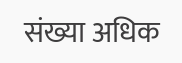संख्या अधिक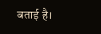बताई है।